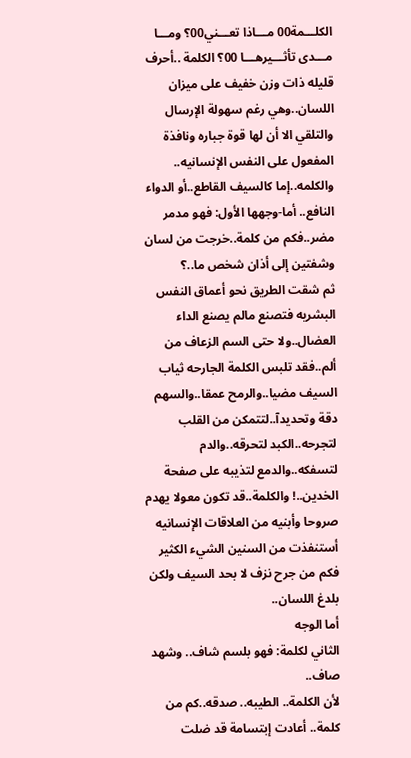الكلـــمة00 مـــاذا تعـــني00؟ ومـــا مـــدى تأثـــيرهـــا 00؟ الكلمة ..أحرف قليله ذات وزن خفيف على ميزان اللسان..وهي رغم سهولة الإرسال والتلقي الا أن لها قوة جباره ونافذة المفعول على النفس الإنسانيه..
والكلمه..إما كالسيف القاطع..أو الدواء النافع.. أما-وجهها الأول: فهو مدمر مضر..فكم من كلمة..خرجت من لسان وشفتين إلى أذان شخص ما..؟
ثم شقت الطريق نحو أعماق النفس البشريه فتصنع مالم يصنع الداء العضال..ولا حتى السم الزعاف من ألم..فقد تلبس الكلمة الجارحه ثياب السيف مضيا..والرمح عمقا..والسهم دقة وتحديدآ..لتتمكن من القلب لتجرحه..الكبد لتحرقه..والدم لتسفكه..والدمع لتذيبه على صفحة الخدين..! والكلمة..قد تكون معولا يهدم صروحا وأبنيه من العلاقات الإنسانيه أستنفذت من السنين الشيء الكثير فكم من جرح نزف لا بحد السيف ولكن بلدغ اللسان..
أما الوجه
الثاني لكلمة: فهو بلسم شاف.. وشهد صاف..
لأن الكلمة.. الطيبه.. صدقه..كم من كلمة.. أعادت إبتسامة قد ضلت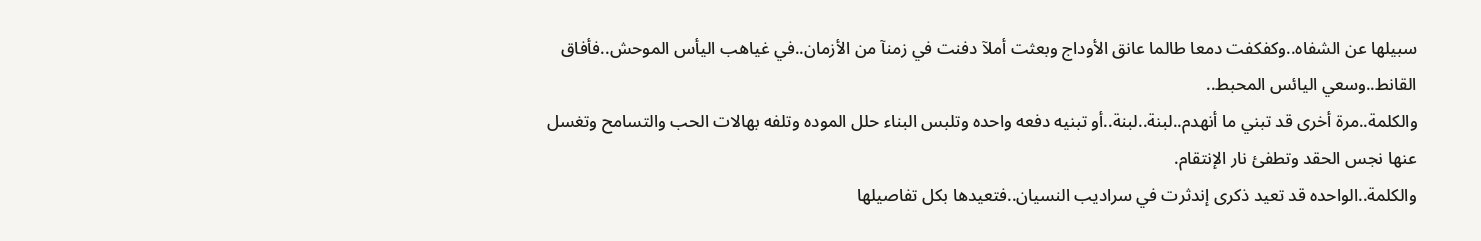سبيلها عن الشفاه..وكفكفت دمعا طالما عانق الأوداج وبعثت أملآ دفنت في زمنآ من الأزمان..في غياهب اليأس الموحش..فأفاق القانط..وسعي اليائس المحبط..
والكلمة..مرة أخرى قد تبني ما أنهدم..لبنة..لبنة..أو تبنيه دفعه واحده وتلبس البناء حلل الموده وتلفه بهالات الحب والتسامح وتغسل عنها نجس الحقد وتطفئ نار الإنتقام.
والكلمة..الواحده قد تعيد ذكرى إندثرت في سراديب النسيان..فتعيدها بكل تفاصيلها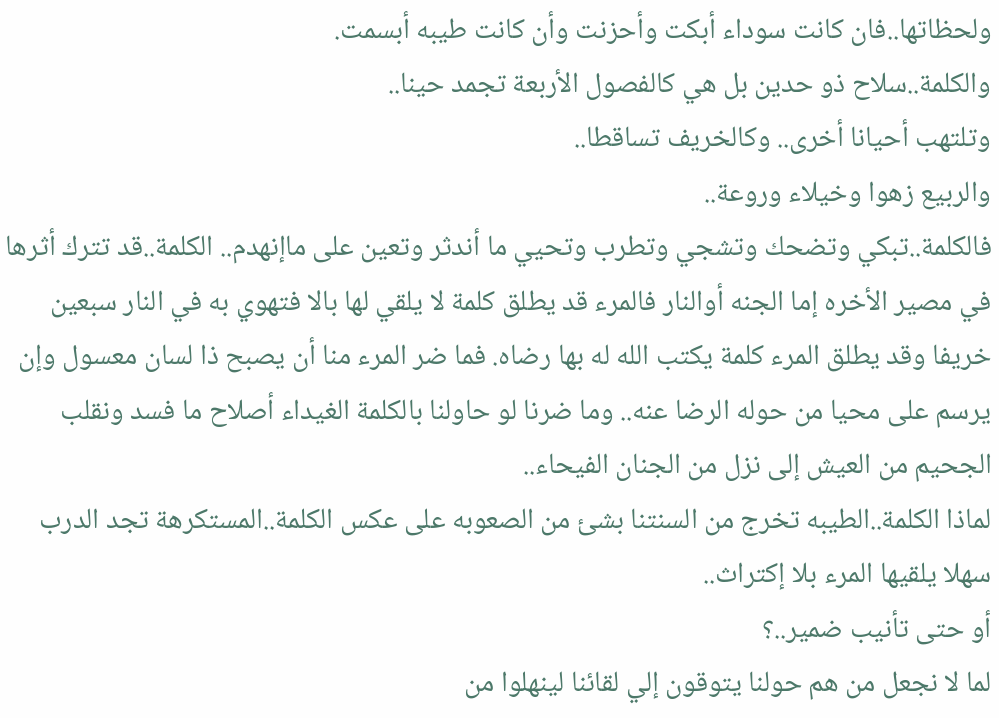ولحظاتها..فان كانت سوداء أبكت وأحزنت وأن كانت طيبه أبسمت.
والكلمة..سلاح ذو حدين بل هي كالفصول الأربعة تجمد حينا..
وتلتهب أحيانا أخرى.. وكالخريف تساقطا..
والربيع زهوا وخيلاء وروعة..
فالكلمة..تبكي وتضحك وتشجي وتطرب وتحيي ما أندثر وتعين على ماإنهدم.. الكلمة..قد تترك أثرها في مصير الأخره إما الجنه أوالنار فالمرء قد يطلق كلمة لا يلقي لها بالا فتهوي به في النار سبعين خريفا وقد يطلق المرء كلمة يكتب الله له بها رضاه. فما ضر المرء منا أن يصبح ذا لسان معسول وإن يرسم على محيا من حوله الرضا عنه.. وما ضرنا لو حاولنا بالكلمة الغيداء أصلاح ما فسد ونقلب الجحيم من العيش إلى نزل من الجنان الفيحاء..
لماذا الكلمة..الطيبه تخرج من السنتنا بشئ من الصعوبه على عكس الكلمة..المستكرهة تجد الدرب سهلا يلقيها المرء بلا إكتراث..
أو حتى تأنيب ضمير..؟
لما لا نجعل من هم حولنا يتوقون إلي لقائنا لينهلوا من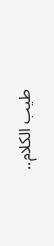طيب الكلام..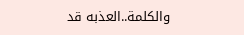والكلمة..العذبه قد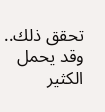تحقق ذلك..
وقد يحمل الكثير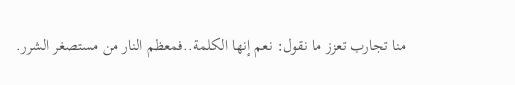منا تجارب تعزز ما نقول: نعم إنها الكلمة..فمعظم النار من مستصغر الشرر.